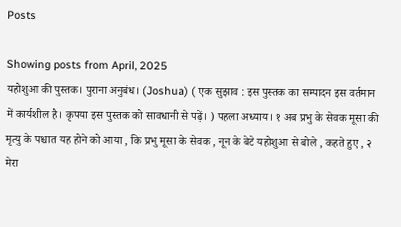Posts

Showing posts from April, 2025
यहोशुआ की पुस्तक। पुराना अनुबंध। (Joshua) ( एक सुझाव : इस पुस्तक का सम्पादन इस वर्तमान में कार्यशील है। कृपया इस पुस्तक को सावधानी से पढ़ें। ) पहला अध्याय। १ अब प्रभु के सेवक मूसा की मृत्यु के पश्चात यह होने को आया , कि प्रभु मूसा के सेवक , नून के बेटे यहोशुआ से बोले , कहते हुए , २ मेरा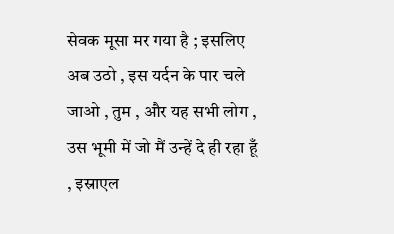सेवक मूसा मर गया है ; इसलिए अब उठो , इस यर्दन के पार चले जाओ , तुम , और यह सभी लोग , उस भूमी में जो मैं उन्हें दे ही रहा हूँ , इस्राएल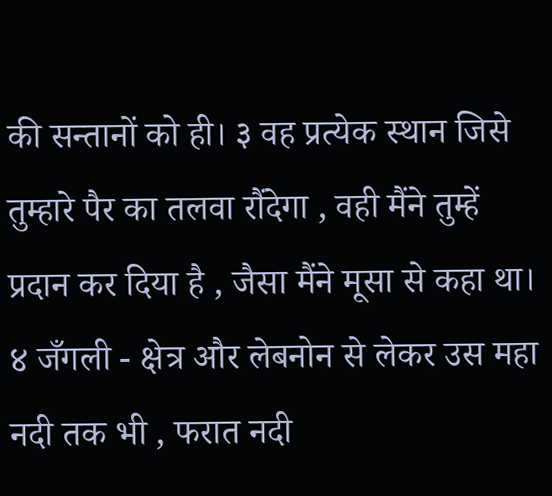की सन्तानों को ही। ३ वह प्रत्येक स्थान जिसे तुम्हारे पैर का तलवा रौंदेगा , वही मैंने तुम्हें प्रदान कर दिया है , जैसा मैंने मूसा से कहा था। ४ जँगली - क्षेत्र और लेबनोन से लेकर उस महा नदी तक भी , फरात नदी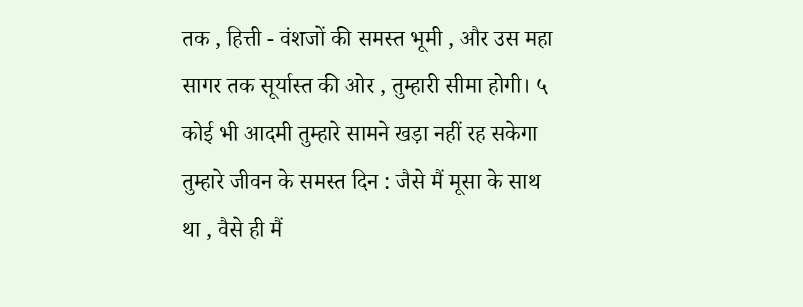तक , हित्ती - वंशजों की समस्त भूमी , और उस महा सागर तक सूर्यास्त की ओर , तुम्हारी सीमा होगी। ५ कोई भी आदमी तुम्हारे सामने खड़ा नहीं रह सकेगा तुम्हारे जीवन के समस्त दिन : जैसे मैं मूसा के साथ था , वैसे ही मैं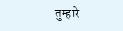तुम्हारे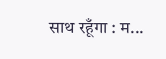साथ रहूँगा : म...